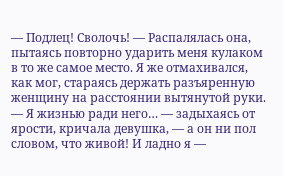— Подлец! Сволочь! — Распалялась она, пытаясь повторно ударить меня кулаком в то же самое место. Я же отмахивался, как мог, стараясь держать разъяренную женщину на расстоянии вытянутой руки. — Я жизнью ради него… — задыхаясь от ярости, кричала девушка, — а он ни пол словом, что живой! И ладно я —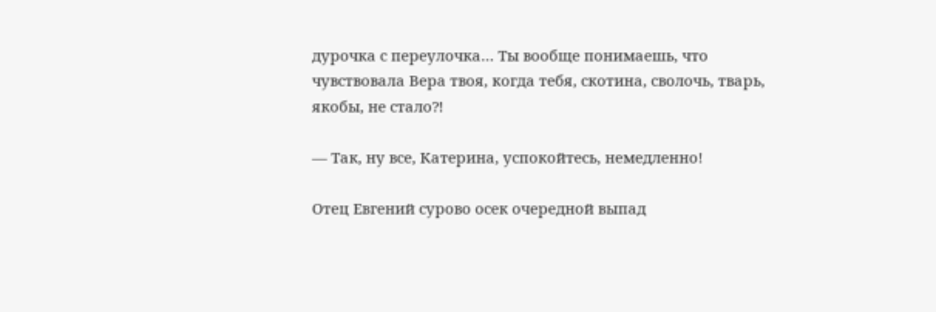дурочка с переулочка… Ты вообще понимаешь, что чувствовала Вера твоя, когда тебя, скотина, сволочь, тварь, якобы, не стало⁈

— Так, ну все, Катерина, успокойтесь, немедленно!

Отец Евгений сурово осек очередной выпад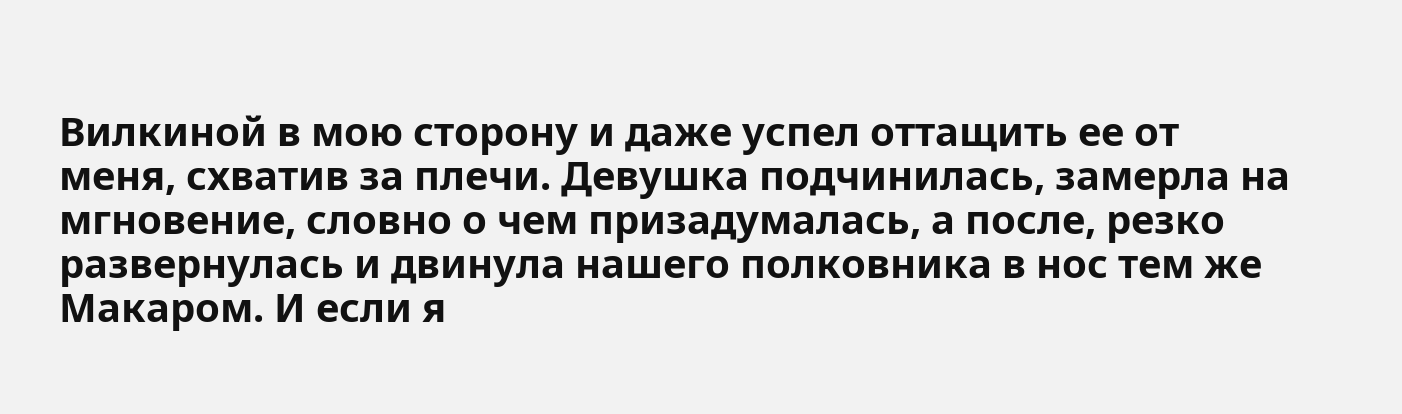Вилкиной в мою сторону и даже успел оттащить ее от меня, схватив за плечи. Девушка подчинилась, замерла на мгновение, словно о чем призадумалась, а после, резко развернулась и двинула нашего полковника в нос тем же Макаром. И если я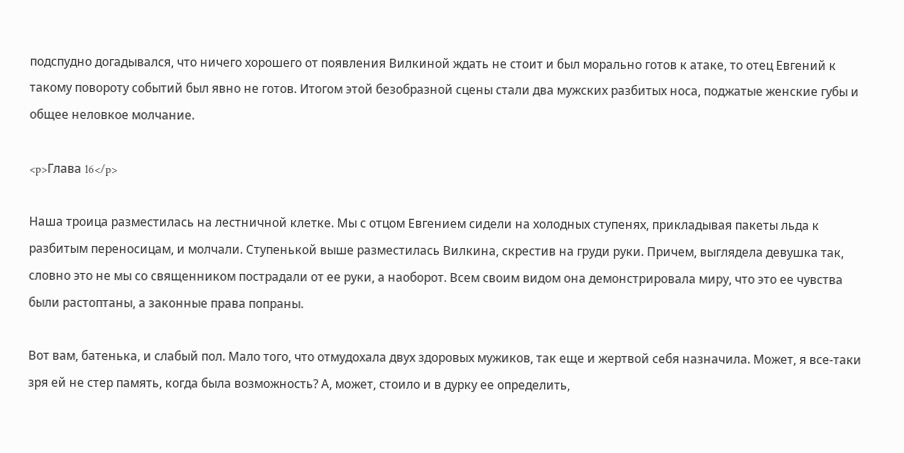подспудно догадывался, что ничего хорошего от появления Вилкиной ждать не стоит и был морально готов к атаке, то отец Евгений к такому повороту событий был явно не готов. Итогом этой безобразной сцены стали два мужских разбитых носа, поджатые женские губы и общее неловкое молчание.

<p>Глава 16</p>

Наша троица разместилась на лестничной клетке. Мы с отцом Евгением сидели на холодных ступенях, прикладывая пакеты льда к разбитым переносицам, и молчали. Ступенькой выше разместилась Вилкина, скрестив на груди руки. Причем, выглядела девушка так, словно это не мы со священником пострадали от ее руки, а наоборот. Всем своим видом она демонстрировала миру, что это ее чувства были растоптаны, а законные права попраны.

Вот вам, батенька, и слабый пол. Мало того, что отмудохала двух здоровых мужиков, так еще и жертвой себя назначила. Может, я все-таки зря ей не стер память, когда была возможность? А, может, стоило и в дурку ее определить,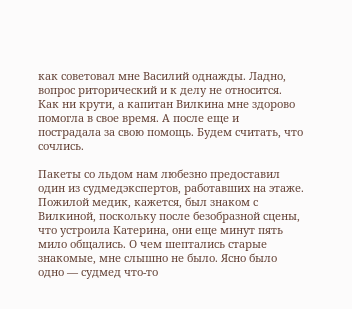как советовал мне Василий однажды. Ладно, вопрос риторический и к делу не относится. Как ни крути, а капитан Вилкина мне здорово помогла в свое время. А после еще и пострадала за свою помощь. Будем считать, что сочлись.

Пакеты со льдом нам любезно предоставил один из судмедэкспертов, работавших на этаже. Пожилой медик, кажется, был знаком с Вилкиной, поскольку после безобразной сцены, что устроила Катерина, они еще минут пять мило общались. О чем шептались старые знакомые, мне слышно не было. Ясно было одно — судмед что-то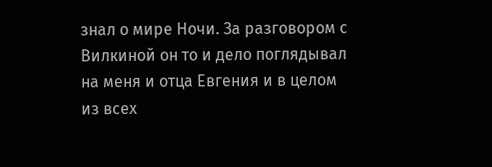знал о мире Ночи. За разговором с Вилкиной он то и дело поглядывал на меня и отца Евгения и в целом из всех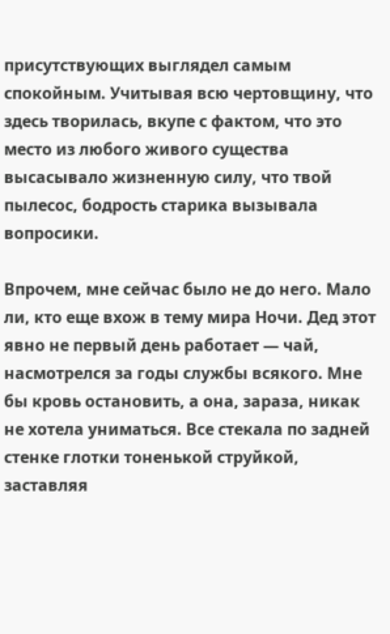присутствующих выглядел самым спокойным. Учитывая всю чертовщину, что здесь творилась, вкупе с фактом, что это место из любого живого существа высасывало жизненную силу, что твой пылесос, бодрость старика вызывала вопросики.

Впрочем, мне сейчас было не до него. Мало ли, кто еще вхож в тему мира Ночи. Дед этот явно не первый день работает — чай, насмотрелся за годы службы всякого. Мне бы кровь остановить, а она, зараза, никак не хотела униматься. Все стекала по задней стенке глотки тоненькой струйкой, заставляя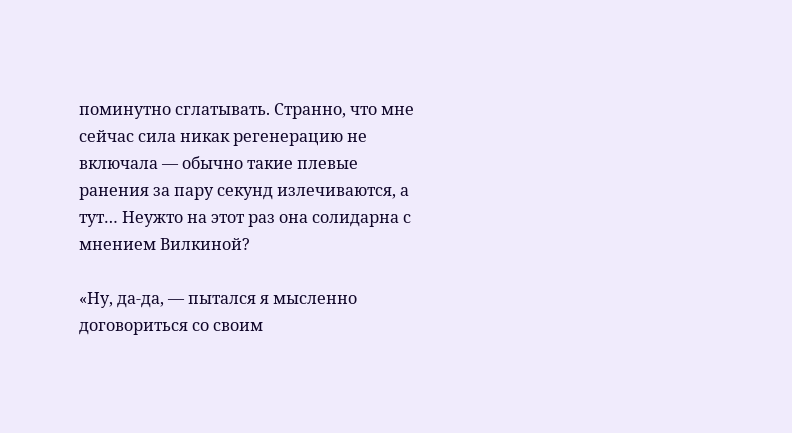поминутно сглатывать. Странно, что мне сейчас сила никак регенерацию не включала — обычно такие плевые ранения за пару секунд излечиваются, а тут… Неужто на этот раз она солидарна с мнением Вилкиной?

«Ну, да-да, — пытался я мысленно договориться со своим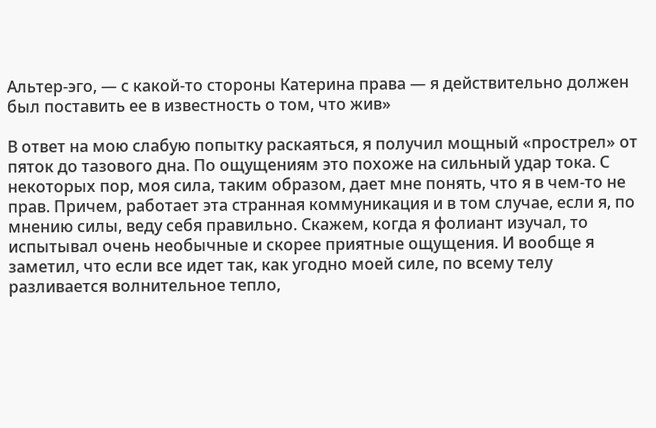Альтер-эго, — с какой-то стороны Катерина права — я действительно должен был поставить ее в известность о том, что жив»

В ответ на мою слабую попытку раскаяться, я получил мощный «прострел» от пяток до тазового дна. По ощущениям это похоже на сильный удар тока. С некоторых пор, моя сила, таким образом, дает мне понять, что я в чем-то не прав. Причем, работает эта странная коммуникация и в том случае, если я, по мнению силы, веду себя правильно. Скажем, когда я фолиант изучал, то испытывал очень необычные и скорее приятные ощущения. И вообще я заметил, что если все идет так, как угодно моей силе, по всему телу разливается волнительное тепло,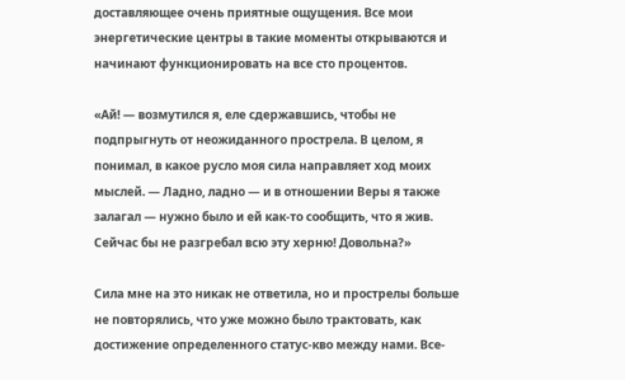доставляющее очень приятные ощущения. Все мои энергетические центры в такие моменты открываются и начинают функционировать на все сто процентов.

«Ай! — возмутился я, еле сдержавшись, чтобы не подпрыгнуть от неожиданного прострела. В целом, я понимал, в какое русло моя сила направляет ход моих мыслей. — Ладно, ладно — и в отношении Веры я также залагал — нужно было и ей как-то сообщить, что я жив. Сейчас бы не разгребал всю эту херню! Довольна?»

Сила мне на это никак не ответила, но и прострелы больше не повторялись, что уже можно было трактовать, как достижение определенного статус-кво между нами. Все-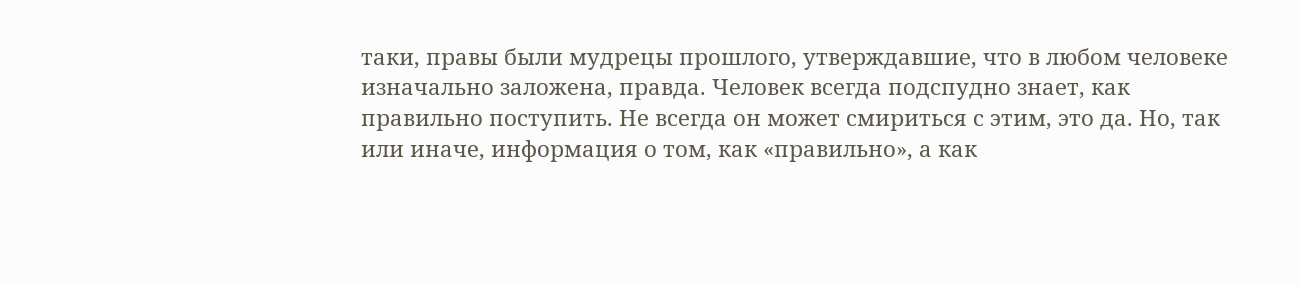таки, правы были мудрецы прошлого, утверждавшие, что в любом человеке изначально заложена, правда. Человек всегда подспудно знает, как правильно поступить. Не всегда он может смириться с этим, это да. Но, так или иначе, информация о том, как «правильно», а как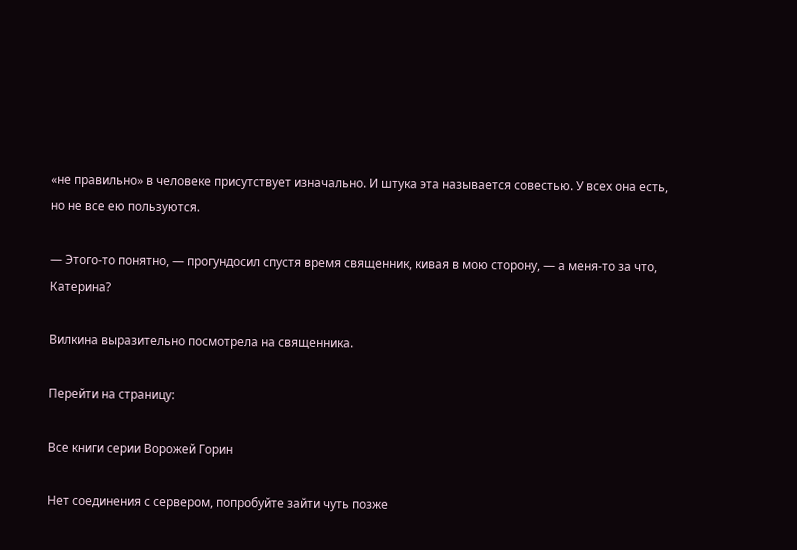«не правильно» в человеке присутствует изначально. И штука эта называется совестью. У всех она есть, но не все ею пользуются.

— Этого-то понятно, — прогундосил спустя время священник, кивая в мою сторону, — а меня-то за что, Катерина?

Вилкина выразительно посмотрела на священника.

Перейти на страницу:

Все книги серии Ворожей Горин

Нет соединения с сервером, попробуйте зайти чуть позже